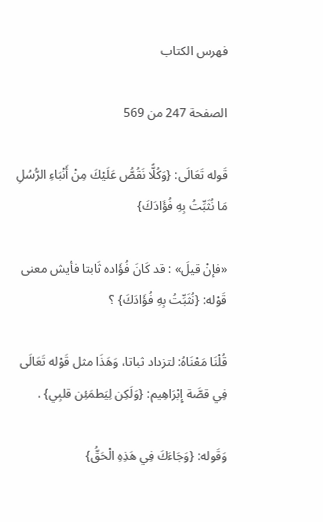فهرس الكتاب

الصفحة 247 من 569

قَوله تَعَالَى: {وَكُلًّا نَقُصُّ عَلَيْكَ مِنْ أَنْبَاءِ الرُّسُلِ مَا نُثَبِّتُ بِهِ فُؤَادَكَ}

«فإنْ قيلَ» : قد كَانَ فُؤَاده ثَابتا فأيش معنى قَوْله: {نُثَبِّتُ بِهِ فُؤَادَكَ} ؟

قُلْنَا مَعْنَاهُ: لتزداد ثباتا، وَهَذَا مثل قَوْله تَعَالَى فِي قصَّة إِبْرَاهِيم: {وَلَكِن لِيَطمَئِن قلبِي} .

وَقَوله: {وَجَاءَكَ فِي هَذِهِ الْحَقُّ}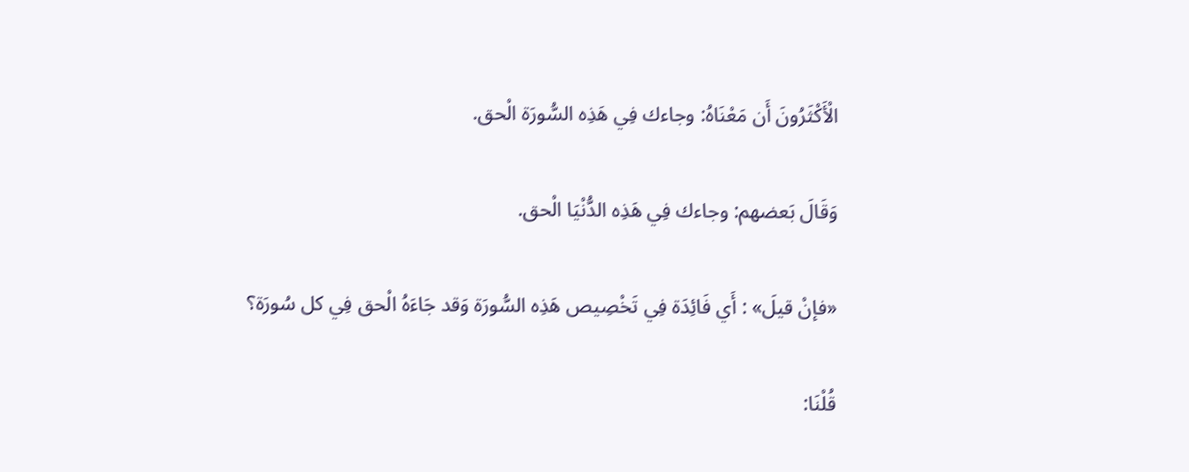الْأَكْثَرُونَ أَن مَعْنَاهُ: وجاءك فِي هَذِه السُّورَة الْحق.

وَقَالَ بَعضهم: وجاءك فِي هَذِه الدُّنْيَا الْحق.

«فإنْ قيلَ» : أَي فَائِدَة فِي تَخْصِيص هَذِه السُّورَة وَقد جَاءَهُ الْحق فِي كل سُورَة؟

قُلْنَا: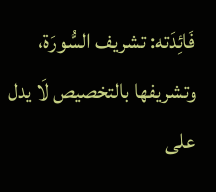فَائِدَته: تشريف السُّورَة، وتشريفها بالتخصيص لَا يدل على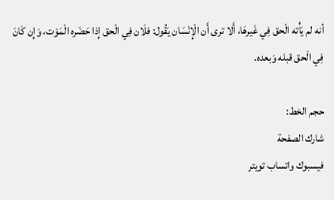أنه لم يَأْته الْحق فِي غَيرهَا، أَلا ترى أَن الْإِنْسَان يَقُول: فلَان فِي الْحق إِذا حَضَره الْمَوْت، وَإِن كَانَ فِي الْحق قبله وَبعده.

حجم الخط:
شارك الصفحة
فيسبوك واتساب تويتر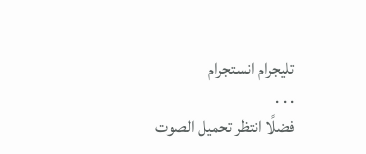تليجرام انستجرام
. . .
فضلًا انتظر تحميل الصوت